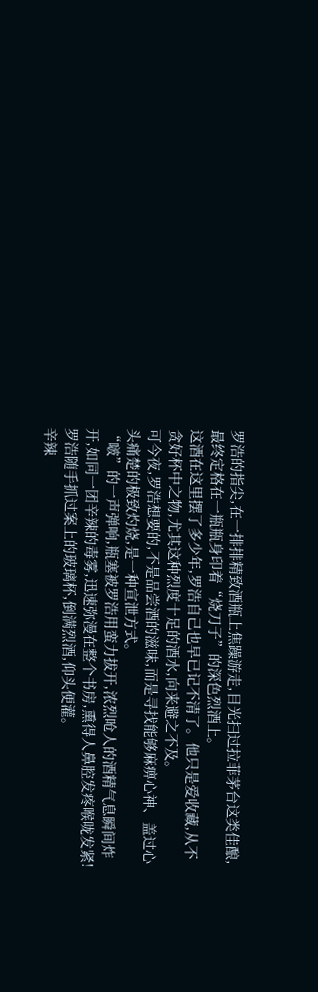罗浩的指尖,在一排排精致酒瓶上焦躁游走,目光扫过拉菲茅台这类佳酿,最终定格在一瓶瓶身印着“烧刀子”的深色烈酒上。
这酒在这里摆了多少年,罗浩自己也早已记不清了。他只是爱收藏,从不贪好杯中之物,尤其这种烈度十足的酒水,向来避之不及。
可今夜,罗浩想要的,不是品尝酒的滋味,而是寻找能够麻痹心神、盖过心头痛楚的极致灼烧,是一种宣泄方式。
“啵”的一声弹响,瓶塞被罗浩用蛮力拔开,浓烈呛人的酒精气息瞬间炸开,如同一团辛辣的毒雾,迅速弥漫在整个书房,熏得人鼻腔发疼喉咙发紧!
罗浩随手抓过案上的玻璃杯,倒满烈酒,仰头便灌。
辛辣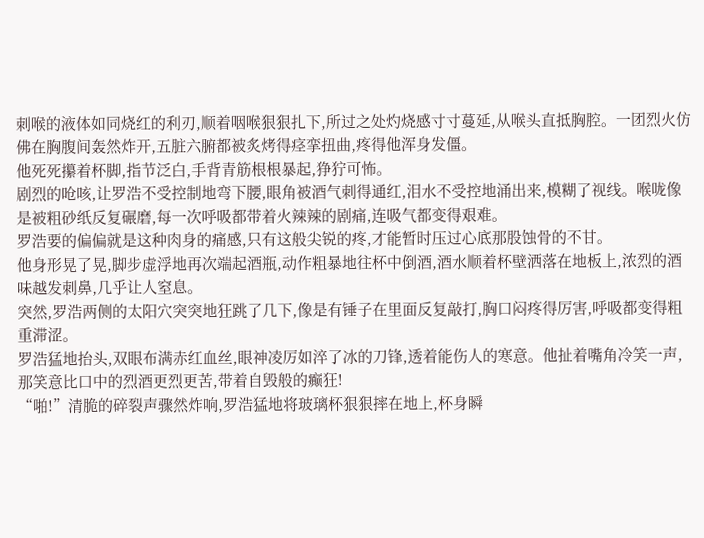刺喉的液体如同烧红的利刃,顺着咽喉狠狠扎下,所过之处灼烧感寸寸蔓延,从喉头直抵胸腔。一团烈火仿佛在胸腹间轰然炸开,五脏六腑都被炙烤得痉挛扭曲,疼得他浑身发僵。
他死死攥着杯脚,指节泛白,手背青筋根根暴起,狰狞可怖。
剧烈的呛咳,让罗浩不受控制地弯下腰,眼角被酒气刺得通红,泪水不受控地涌出来,模糊了视线。喉咙像是被粗砂纸反复碾磨,每一次呼吸都带着火辣辣的剧痛,连吸气都变得艰难。
罗浩要的偏偏就是这种肉身的痛感,只有这般尖锐的疼,才能暂时压过心底那股蚀骨的不甘。
他身形晃了晃,脚步虚浮地再次端起酒瓶,动作粗暴地往杯中倒酒,酒水顺着杯壁洒落在地板上,浓烈的酒味越发刺鼻,几乎让人窒息。
突然,罗浩两侧的太阳穴突突地狂跳了几下,像是有锤子在里面反复敲打,胸口闷疼得厉害,呼吸都变得粗重滞涩。
罗浩猛地抬头,双眼布满赤红血丝,眼神凌厉如淬了冰的刀锋,透着能伤人的寒意。他扯着嘴角冷笑一声,那笑意比口中的烈酒更烈更苦,带着自毁般的癫狂!
“啪!”清脆的碎裂声骤然炸响,罗浩猛地将玻璃杯狠狠摔在地上,杯身瞬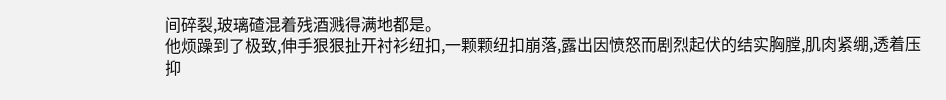间碎裂,玻璃碴混着残酒溅得满地都是。
他烦躁到了极致,伸手狠狠扯开衬衫纽扣,一颗颗纽扣崩落,露出因愤怒而剧烈起伏的结实胸膛,肌肉紧绷,透着压抑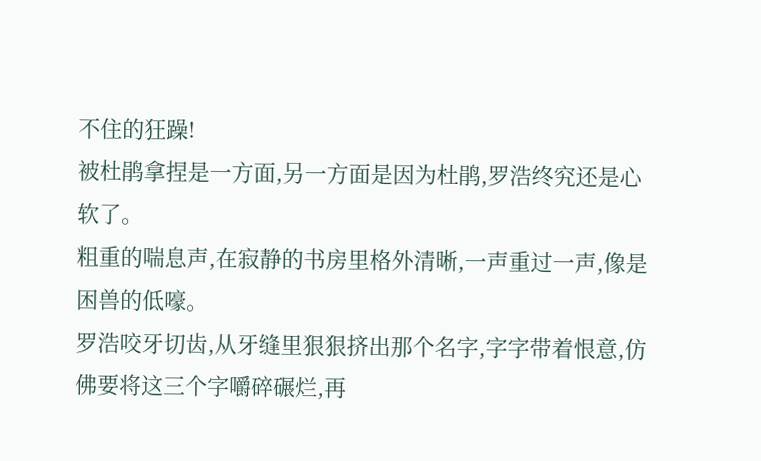不住的狂躁!
被杜鹃拿捏是一方面,另一方面是因为杜鹃,罗浩终究还是心软了。
粗重的喘息声,在寂静的书房里格外清晰,一声重过一声,像是困兽的低嚎。
罗浩咬牙切齿,从牙缝里狠狠挤出那个名字,字字带着恨意,仿佛要将这三个字嚼碎碾烂,再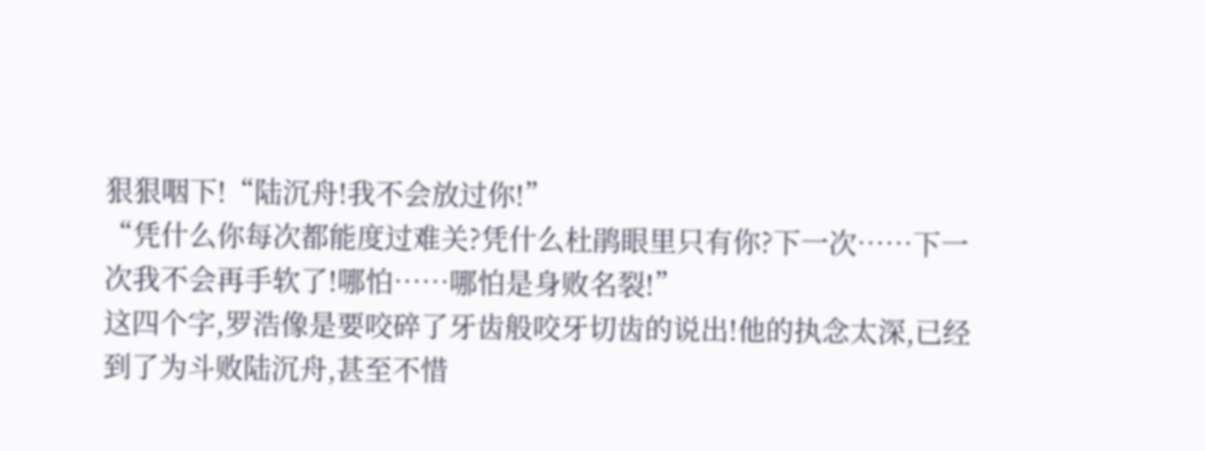狠狠咽下!“陆沉舟!我不会放过你!”
“凭什么你每次都能度过难关?凭什么杜鹃眼里只有你?下一次……下一次我不会再手软了!哪怕……哪怕是身败名裂!”
这四个字,罗浩像是要咬碎了牙齿般咬牙切齿的说出!他的执念太深,已经到了为斗败陆沉舟,甚至不惜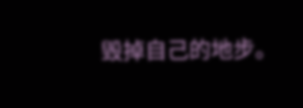毁掉自己的地步。